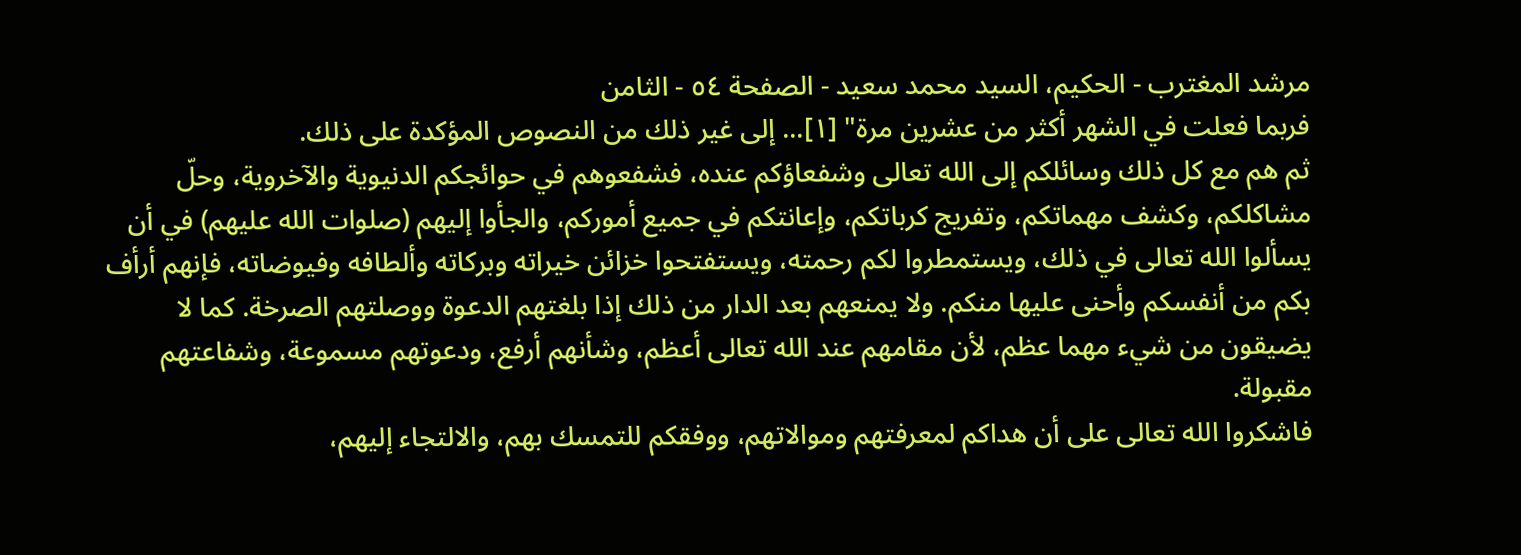مرشد المغترب - الحكيم، السيد محمد سعيد - الصفحة ٥٤ - الثامن
فربما فعلت في الشهر أكثر من عشرين مرة" [١]... إلى غير ذلك من النصوص المؤكدة على ذلك.
ثم هم مع كل ذلك وسائلكم إلى الله تعالى وشفعاؤكم عنده، فشفعوهم في حوائجكم الدنيوية والآخروية، وحلّ مشاكلكم، وكشف مهماتكم، وتفريج كرباتكم، وإعانتكم في جميع أموركم، والجأوا إليهم (صلوات الله عليهم) في أن يسألوا الله تعالى في ذلك، ويستمطروا لكم رحمته، ويستفتحوا خزائن خيراته وبركاته وألطافه وفيوضاته، فإنهم أرأف بكم من أنفسكم وأحنى عليها منكم. ولا يمنعهم بعد الدار من ذلك إذا بلغتهم الدعوة ووصلتهم الصرخة. كما لا يضيقون من شيء مهما عظم، لأن مقامهم عند الله تعالى أعظم، وشأنهم أرفع، ودعوتهم مسموعة، وشفاعتهم مقبولة.
فاشكروا الله تعالى على أن هداكم لمعرفتهم وموالاتهم، ووفقكم للتمسك بهم، والالتجاء إليهم،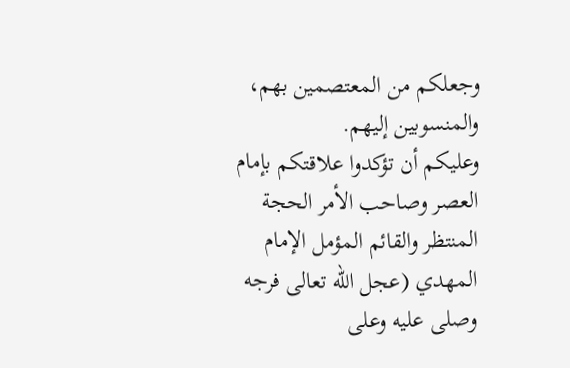وجعلكم من المعتصمين بهم، والمنسوبين إليهم.
وعليكم أن تؤكدوا علاقتكم بإمام العصر وصاحب الأمر الحجة المنتظر والقائم المؤمل الإمام المهدي (عجل الله تعالى فرجه وصلى عليه وعلى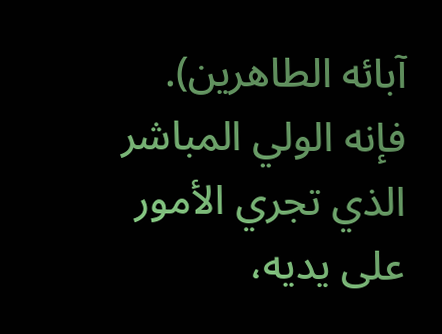آبائه الطاهرين). فإنه الولي المباشر الذي تجري الأمور على يديه،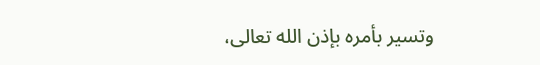وتسير بأمره بإذن الله تعالى،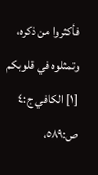فأكثروا من ذكره، وتمثلوه في قلوبكم
[١] الكافي ج:٤ ص:٥٨٩،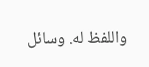واللفظ له. وسائل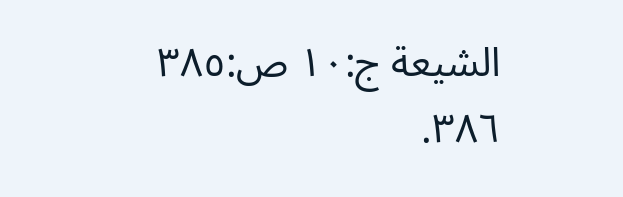الشيعة ج:١٠ ص:٣٨٥ ٣٨٦.